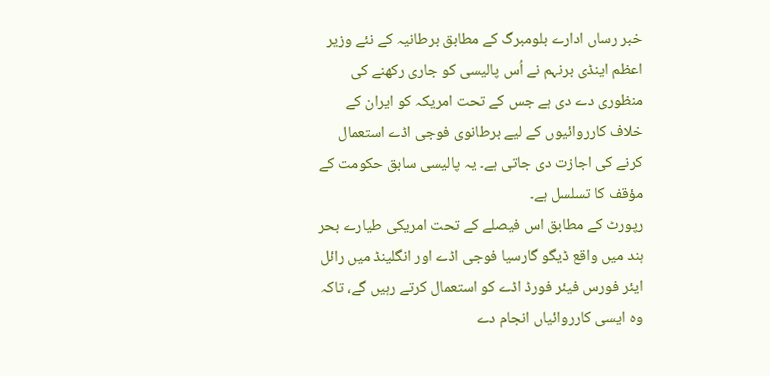خبر رساں ادارے بلومبرگ کے مطابق برطانیہ کے نئے وزیر اعظم اینڈی برنہم نے اُس پالیسی کو جاری رکھنے کی منظوری دے دی ہے جس کے تحت امریکہ کو ایران کے خلاف کارروائیوں کے لیے برطانوی فوجی اڈے استعمال کرنے کی اجازت دی جاتی ہے۔ یہ پالیسی سابق حکومت کے مؤقف کا تسلسل ہے۔
رپورٹ کے مطابق اس فیصلے کے تحت امریکی طیارے بحر ہند میں واقع ڈیگو گارسیا فوجی اڈے اور انگلینڈ میں رائل ایئر فورس فیئر فورڈ اڈے کو استعمال کرتے رہیں گے، تاکہ وہ ایسی کارروائیاں انجام دے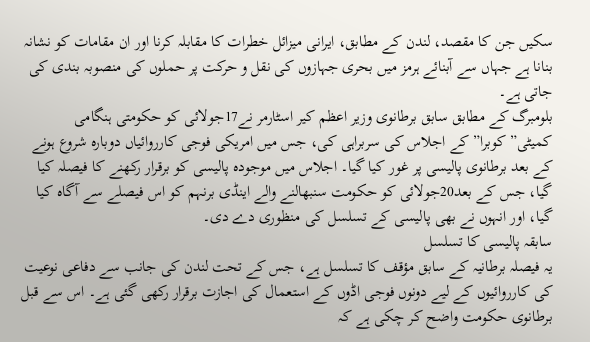سکیں جن کا مقصد، لندن کے مطابق، ایرانی میزائل خطرات کا مقابلہ کرنا اور ان مقامات کو نشانہ بنانا ہے جہاں سے آبنائے ہرمز میں بحری جہازوں کی نقل و حرکت پر حملوں کی منصوبہ بندی کی جاتی ہے۔
بلومبرگ کے مطابق سابق برطانوی وزیر اعظم کیر اسٹارمر نے17جولائی کو حکومتی ہنگامی کمیٹی”کوبرا”کے اجلاس کی سربراہی کی، جس میں امریکی فوجی کارروائیاں دوبارہ شروع ہونے کے بعد برطانوی پالیسی پر غور کیا گیا۔ اجلاس میں موجودہ پالیسی کو برقرار رکھنے کا فیصلہ کیا گیا، جس کے بعد20جولائی کو حکومت سنبھالنے والے اینڈی برنہم کو اس فیصلے سے آگاہ کیا گیا، اور انہوں نے بھی پالیسی کے تسلسل کی منظوری دے دی۔
سابقہ پالیسی کا تسلسل
یہ فیصلہ برطانیہ کے سابق مؤقف کا تسلسل ہے، جس کے تحت لندن کی جانب سے دفاعی نوعیت کی کارروائیوں کے لیے دونوں فوجی اڈوں کے استعمال کی اجازت برقرار رکھی گئی ہے۔ اس سے قبل برطانوی حکومت واضح کر چکی ہے کہ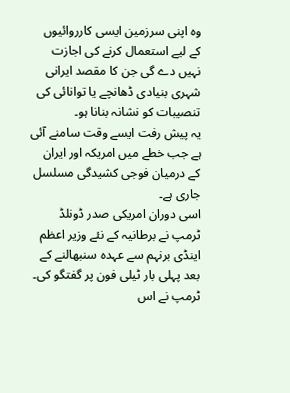وہ اپنی سرزمین ایسی کارروائیوں کے لیے استعمال کرنے کی اجازت نہیں دے گی جن کا مقصد ایرانی شہری بنیادی ڈھانچے یا توانائی کی تنصیبات کو نشانہ بنانا ہو۔
یہ پیش رفت ایسے وقت سامنے آئی ہے جب خطے میں امریکہ اور ایران کے درمیان فوجی کشیدگی مسلسل جاری ہے۔
اسی دوران امریکی صدر ڈونلڈ ٹرمپ نے برطانیہ کے نئے وزیر اعظم اینڈی برنہم سے عہدہ سنبھالنے کے بعد پہلی بار ٹیلی فون پر گفتگو کی۔ ٹرمپ نے اس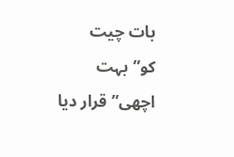بات چیت کو”بہت اچھی”قرار دیا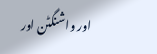اور واشنگٹن اور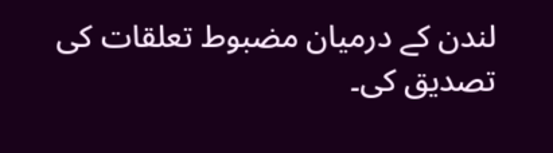لندن کے درمیان مضبوط تعلقات کی تصدیق کی۔